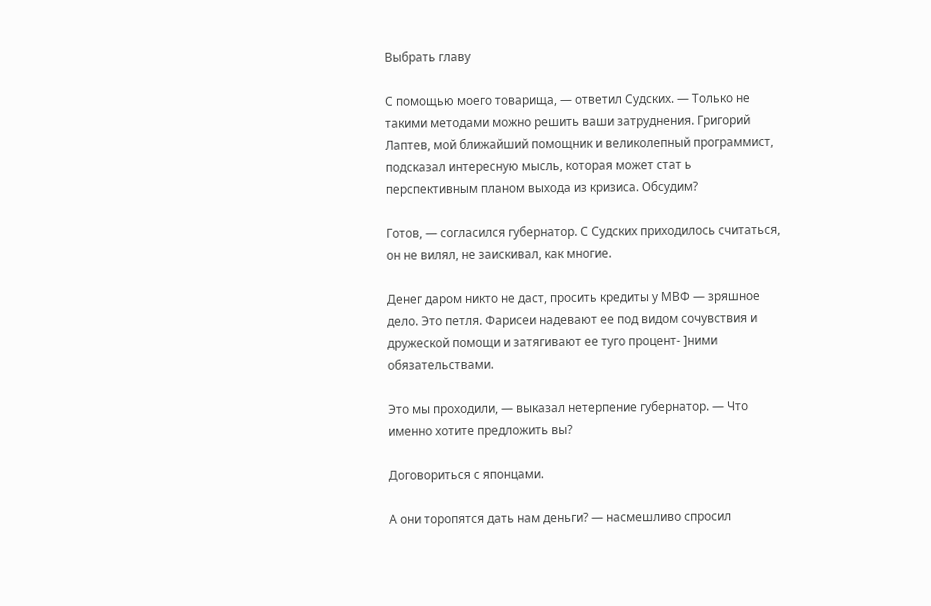Выбрать главу

С помощью моего товарища, — ответил Судских. — Только не такими методами можно решить ваши затруднения. Григорий Лаптев, мой ближайший помощник и великолепный программист, подсказал интересную мысль, которая может стат ь перспективным планом выхода из кризиса. Обсудим?

Готов, — согласился губернатор. С Судских приходилось считаться, он не вилял, не заискивал, как многие.

Денег даром никто не даст, просить кредиты у МВФ — зряшное дело. Это петля. Фарисеи надевают ее под видом сочувствия и дружеской помощи и затягивают ее туго процент- ]ними обязательствами.

Это мы проходили, — выказал нетерпение губернатор. — Что именно хотите предложить вы?

Договориться с японцами.

А они торопятся дать нам деньги? — насмешливо спросил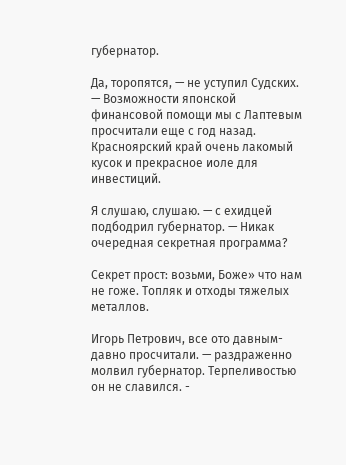губернатор.

Да, торопятся, — не уступил Судских. — Возможности японской финансовой помощи мы с Лаптевым просчитали еще с год назад. Красноярский край очень лакомый кусок и прекрасное иоле для инвестиций.

Я слушаю, слушаю. — с ехидцей подбодрил губернатор. — Никак очередная секретная программа?

Секрет прост: возьми, Боже» что нам не гоже. Топляк и отходы тяжелых металлов.

Игорь Петрович, все ото давным-давно просчитали. — раздраженно молвил губернатор. Терпеливостью он не славился. -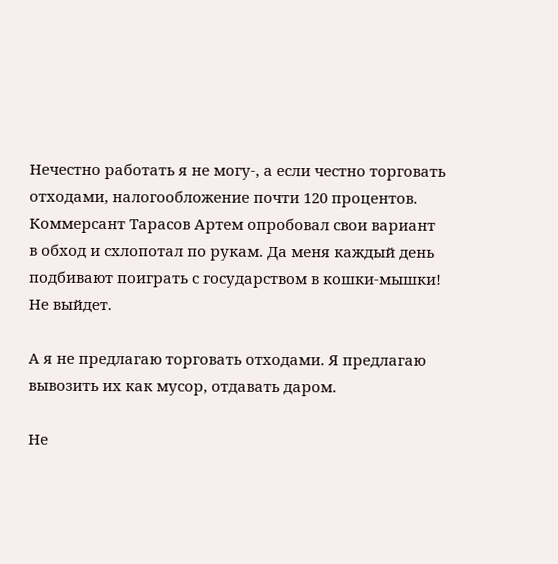Нечестно работать я не могу-, а если честно торговать отходами, налогообложение почти 120 процентов. Коммерсант Тарасов Артем опробовал свои вариант в обход и схлопотал по рукам. Да меня каждый день подбивают поиграть с государством в кошки-мышки! Не выйдет.

А я не предлагаю торговать отходами. Я предлагаю вывозить их как мусор, отдавать даром.

Не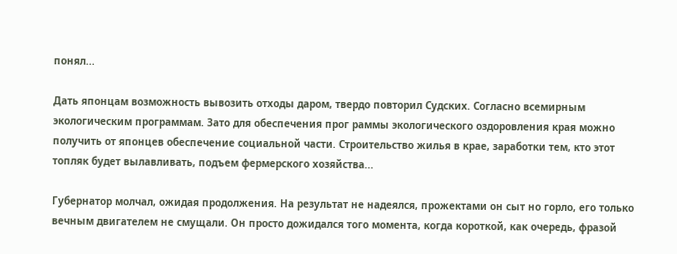понял...

Дать японцам возможность вывозить отходы даром, твердо повторил Судских. Согласно всемирным экологическим программам. Зато для обеспечения прог раммы экологического оздоровления края можно получить от японцев обеспечение социальной части. Строительство жилья в крае, заработки тем, кто этот топляк будет вылавливать, подъем фермерского хозяйства...

Губернатор молчал, ожидая продолжения. На результат не надеялся, прожектами он сыт но горло, его только вечным двигателем не смущали. Он просто дожидался того момента, когда короткой, как очередь, фразой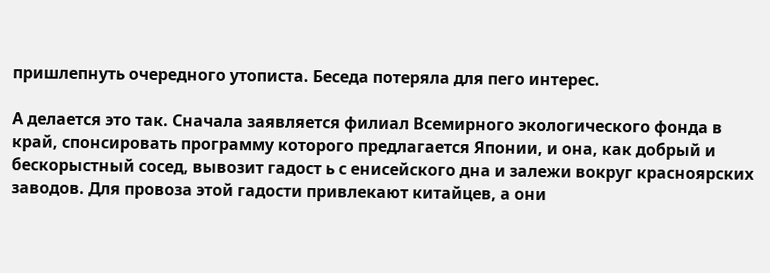пришлепнуть очередного утописта. Беседа потеряла для пего интерес.

А делается это так. Сначала заявляется филиал Всемирного экологического фонда в край, спонсировать программу которого предлагается Японии, и она, как добрый и бескорыстный сосед, вывозит гадост ь с енисейского дна и залежи вокруг красноярских заводов. Для провоза этой гадости привлекают китайцев, а они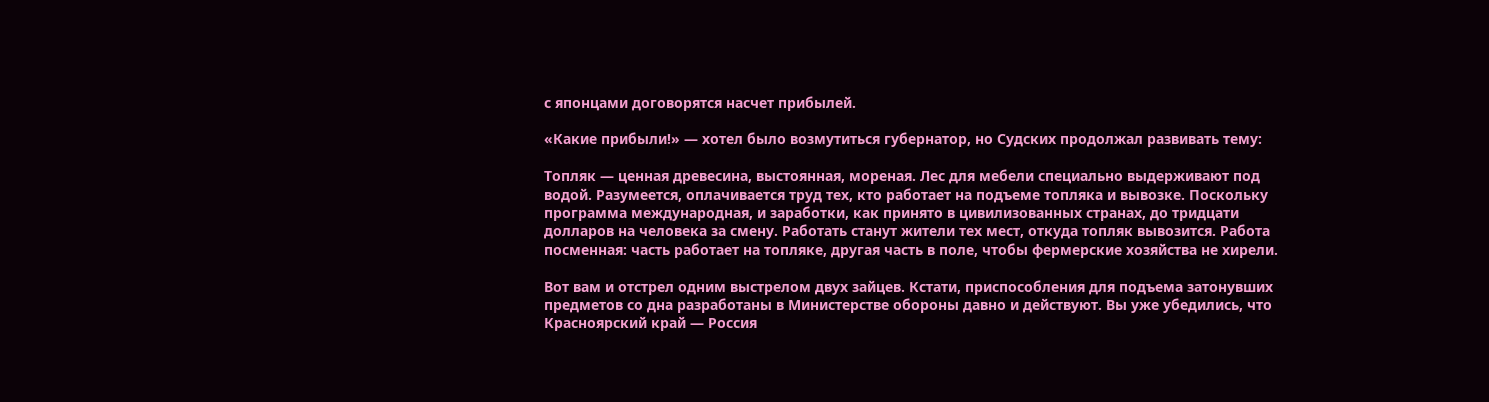с японцами договорятся насчет прибылей.

«Какие прибыли!» — хотел было возмутиться губернатор, но Судских продолжал развивать тему:

Топляк — ценная древесина, выстоянная, мореная. Лес для мебели специально выдерживают под водой. Разумеется, оплачивается труд тех, кто работает на подъеме топляка и вывозке. Поскольку программа международная, и заработки, как принято в цивилизованных странах, до тридцати долларов на человека за смену. Работать станут жители тех мест, откуда топляк вывозится. Работа посменная: часть работает на топляке, другая часть в поле, чтобы фермерские хозяйства не хирели.

Вот вам и отстрел одним выстрелом двух зайцев. Кстати, приспособления для подъема затонувших предметов со дна разработаны в Министерстве обороны давно и действуют. Вы уже убедились, что Красноярский край — Россия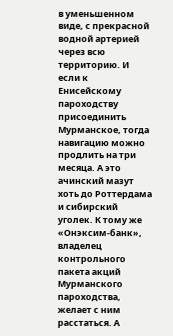в уменьшенном виде, с прекрасной водной артерией через всю территорию. И если к Енисейскому пароходству присоединить Мурманское, тогда навигацию можно продлить на три месяца. А это ачинский мазут хоть до Роттердама и сибирский уголек. К тому же «Онэксим-банк», владелец контрольного пакета акций Мурманского пароходства, желает с ним расстаться. А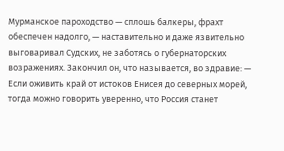Мурманское пароходство — сплошь балкеры, фрахт обеспечен надолго, — наставительно и даже язвительно выговаривал Судских, не заботясь о губернаторских возражениях. Закончил он, что называется, во здравие: — Если оживить край от истоков Енисея до северных морей, тогда можно говорить уверенно, что Россия станет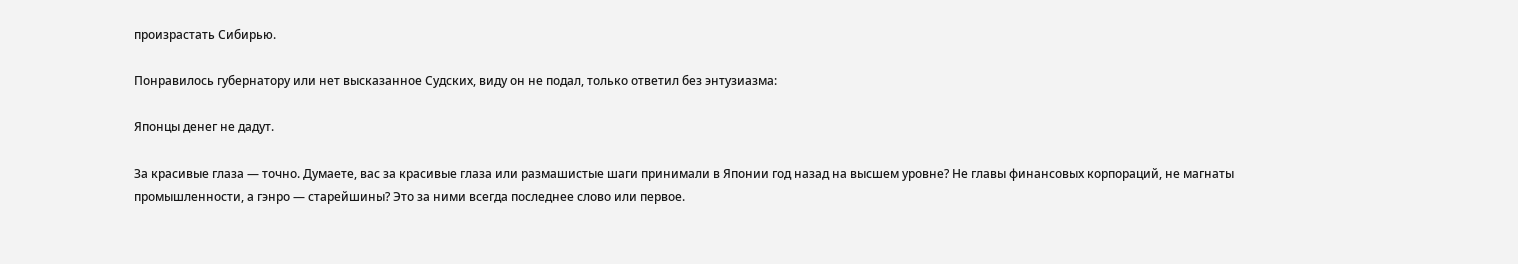произрастать Сибирью.

Понравилось губернатору или нет высказанное Судских, виду он не подал, только ответил без энтузиазма:

Японцы денег не дадут.

За красивые глаза — точно. Думаете, вас за красивые глаза или размашистые шаги принимали в Японии год назад на высшем уровне? Не главы финансовых корпораций, не магнаты промышленности, а гэнро — старейшины? Это за ними всегда последнее слово или первое.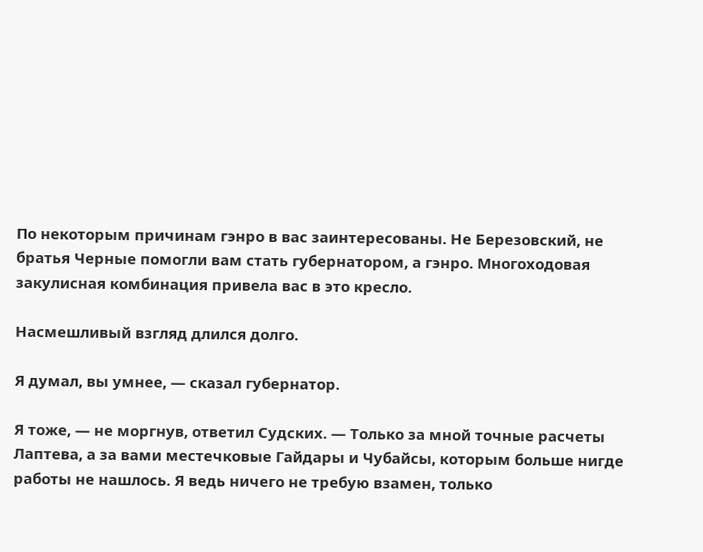По некоторым причинам гэнро в вас заинтересованы. Не Березовский, не братья Черные помогли вам стать губернатором, а гэнро. Многоходовая закулисная комбинация привела вас в это кресло.

Насмешливый взгляд длился долго.

Я думал, вы умнее, — сказал губернатор.

Я тоже, — не моргнув, ответил Судских. — Только за мной точные расчеты Лаптева, а за вами местечковые Гайдары и Чубайсы, которым больше нигде работы не нашлось. Я ведь ничего не требую взамен, только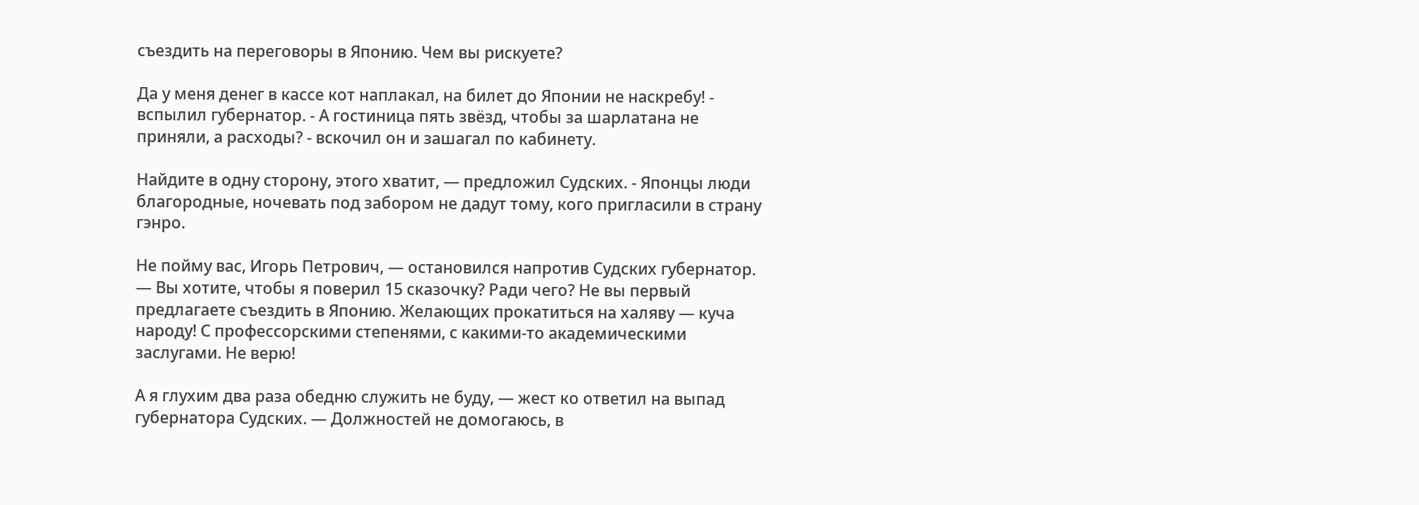съездить на переговоры в Японию. Чем вы рискуете?

Да у меня денег в кассе кот наплакал, на билет до Японии не наскребу! - вспылил губернатор. - А гостиница пять звёзд, чтобы за шарлатана не приняли, а расходы? - вскочил он и зашагал по кабинету.

Найдите в одну сторону, этого хватит, — предложил Судских. - Японцы люди благородные, ночевать под забором не дадут тому, кого пригласили в страну гэнро.

Не пойму вас, Игорь Петрович, — остановился напротив Судских губернатор. — Вы хотите, чтобы я поверил 15 сказочку? Ради чего? Не вы первый предлагаете съездить в Японию. Желающих прокатиться на халяву — куча народу! С профессорскими степенями, с какими-то академическими заслугами. Не верю!

А я глухим два раза обедню служить не буду, — жест ко ответил на выпад губернатора Судских. — Должностей не домогаюсь, в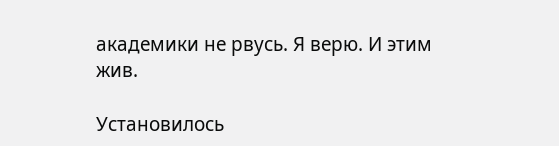академики не рвусь. Я верю. И этим жив.

Установилось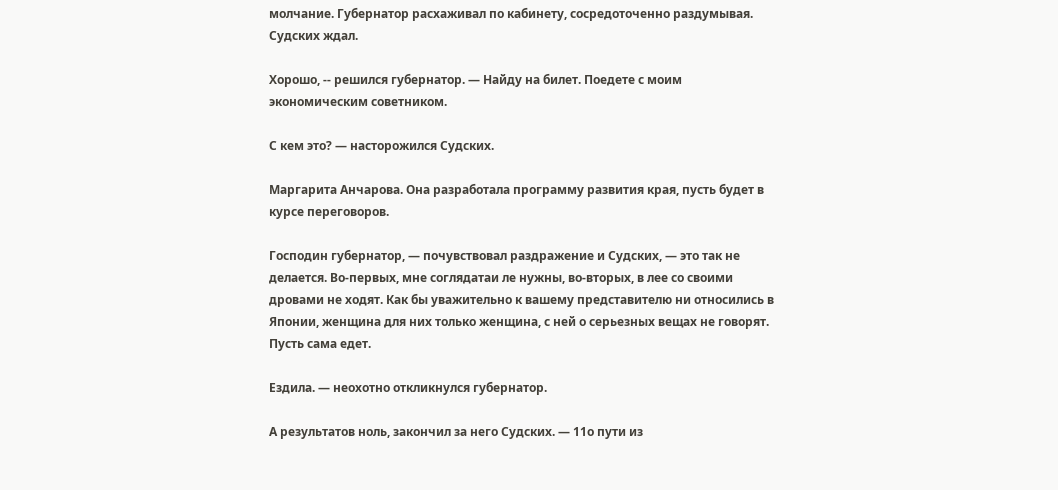молчание. Губернатор расхаживал по кабинету, сосредоточенно раздумывая. Судских ждал.

Хорошо, -- решился губернатор. — Найду на билет. Поедете с моим экономическим советником.

С кем это? — насторожился Судских.

Маргарита Анчарова. Она разработала программу развития края, пусть будет в курсе переговоров.

Господин губернатор, — почувствовал раздражение и Судских, — это так не делается. Во-первых, мне соглядатаи ле нужны, во-вторых, в лее со своими дровами не ходят. Как бы уважительно к вашему представителю ни относились в Японии, женщина для них только женщина, с ней о серьезных вещах не говорят. Пусть сама едет.

Ездила. — неохотно откликнулся губернатор.

А результатов ноль, закончил за него Судских. — 11о пути из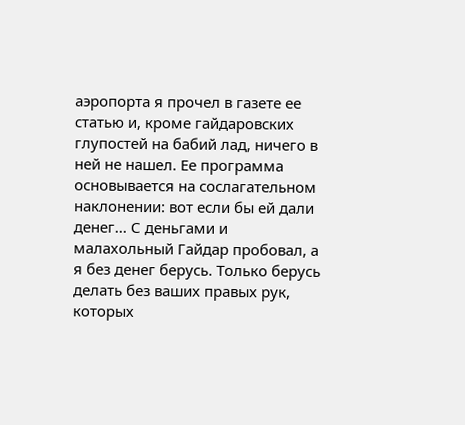аэропорта я прочел в газете ее статью и, кроме гайдаровских глупостей на бабий лад, ничего в ней не нашел. Ее программа основывается на сослагательном наклонении: вот если бы ей дали денег... С деньгами и малахольный Гайдар пробовал, а я без денег берусь. Только берусь делать без ваших правых рук, которых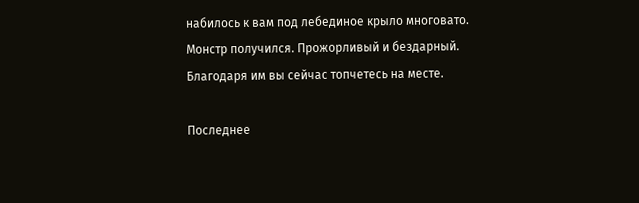набилось к вам под лебединое крыло многовато. Монстр получился. Прожорливый и бездарный. Благодаря им вы сейчас топчетесь на месте.

Последнее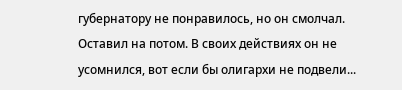губернатору не понравилось, но он смолчал. Оставил на потом. В своих действиях он не усомнился, вот если бы олигархи не подвели...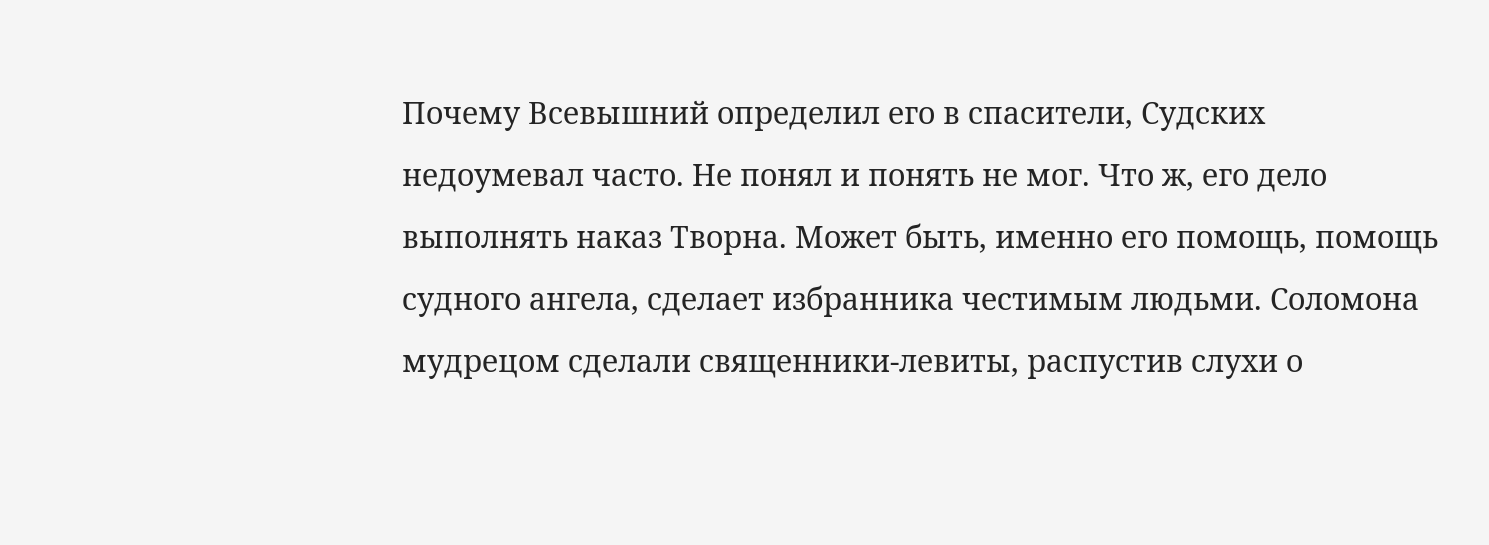Почему Всевышний определил его в спасители, Судских недоумевал часто. Не понял и понять не мог. Что ж, его дело выполнять наказ Творна. Может быть, именно его помощь, помощь судного ангела, сделает избранника честимым людьми. Соломона мудрецом сделали священники-левиты, распустив слухи о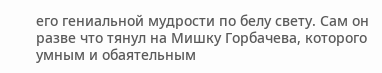его гениальной мудрости по белу свету. Сам он разве что тянул на Мишку Горбачева, которого умным и обаятельным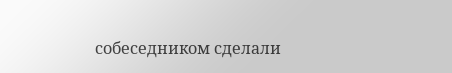собеседником сделали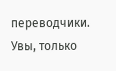переводчики. Увы, только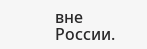вне России.